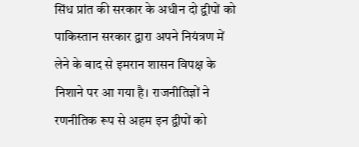सिंध प्रांत की सरकार के अधीन दो द्वीपों को पाकिस्तान सरकार द्वारा अपने नियंत्रण में लेने के बाद से इमरान शासन विपक्ष के निशाने पर आ गया है। राजनीतिज्ञों ने रणनीतिक रूप से अहम इन द्वीपों को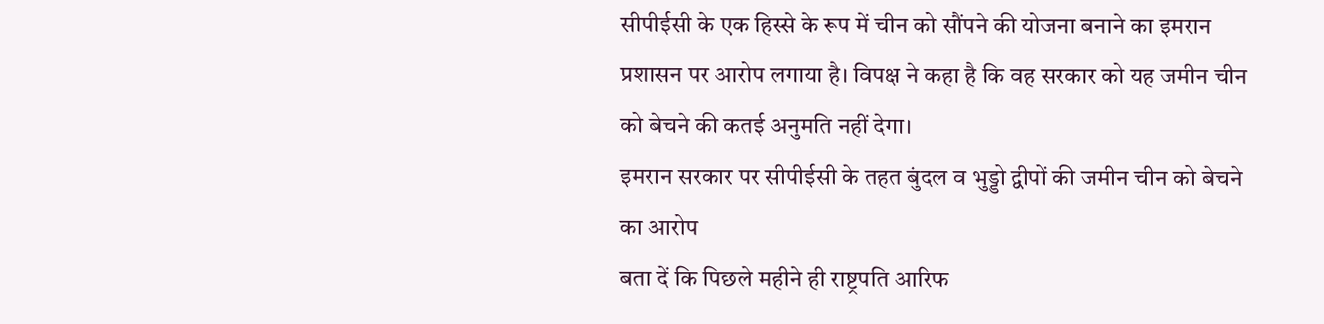सीपीईसी के एक हिस्से के रूप में चीन को सौंपने की योजना बनाने का इमरान प्रशासन पर आरोप लगाया है। विपक्ष ने कहा है कि वह सरकार को यह जमीन चीन को बेचने की कतई अनुमति नहीं देगा।
इमरान सरकार पर सीपीईसी के तहत बुंदल व भुड्डो द्वीपों की जमीन चीन को बेचने का आरोप
बता दें कि पिछले महीने ही राष्ट्रपति आरिफ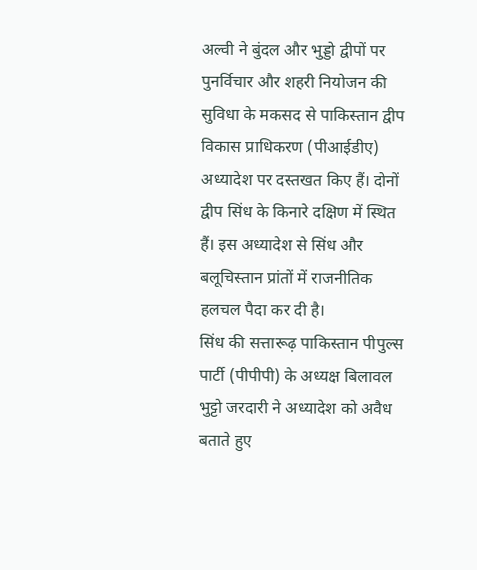अल्वी ने बुंदल और भुड्डो द्वीपों पर पुनर्विचार और शहरी नियोजन की सुविधा के मकसद से पाकिस्तान द्वीप विकास प्राधिकरण (पीआईडीए) अध्यादेश पर दस्तखत किए हैं। दोनों द्वीप सिंध के किनारे दक्षिण में स्थित हैं। इस अध्यादेश से सिंध और बलूचिस्तान प्रांतों में राजनीतिक हलचल पैदा कर दी है।
सिंध की सत्तारूढ़ पाकिस्तान पीपुल्स पार्टी (पीपीपी) के अध्यक्ष बिलावल भुट्टो जरदारी ने अध्यादेश को अवैध बताते हुए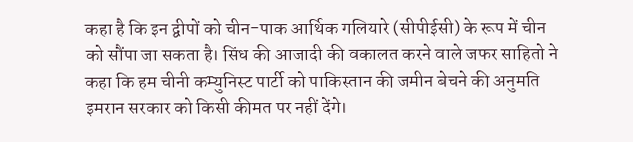कहा है कि इन द्वीपों को चीन-पाक आर्थिक गलियारे (सीपीईसी) के रूप में चीन को सौंपा जा सकता है। सिंध की आजादी की वकालत करने वाले जफर साहितो ने कहा कि हम चीनी कम्युनिस्ट पार्टी को पाकिस्तान की जमीन बेचने की अनुमति इमरान सरकार को किसी कीमत पर नहीं देंगे।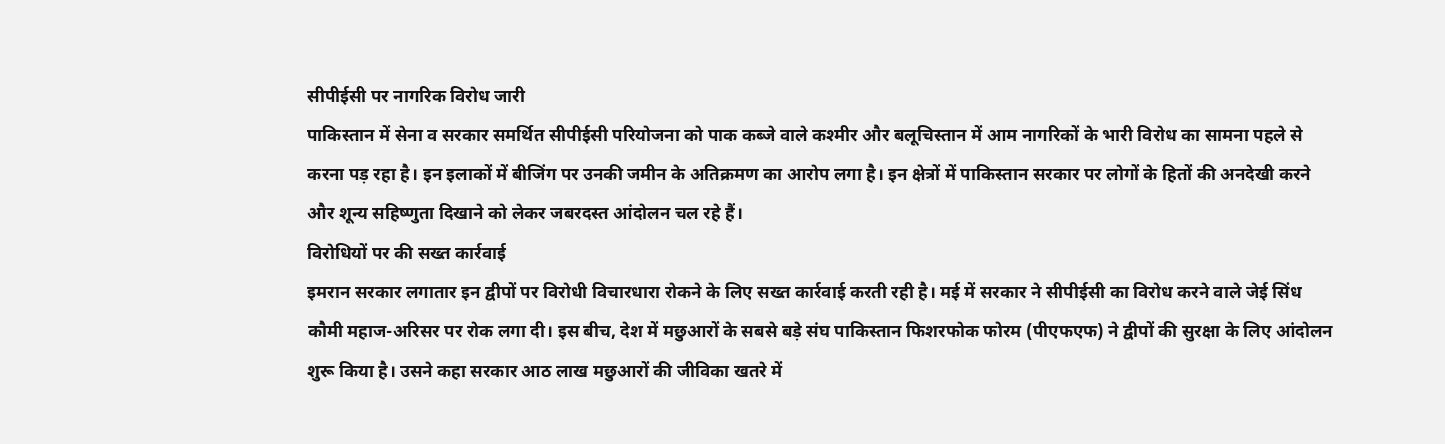सीपीईसी पर नागरिक विरोध जारी
पाकिस्तान में सेना व सरकार समर्थित सीपीईसी परियोजना को पाक कब्जे वाले कश्मीर और बलूचिस्तान में आम नागरिकों के भारी विरोध का सामना पहले से करना पड़ रहा है। इन इलाकों में बीजिंग पर उनकी जमीन के अतिक्रमण का आरोप लगा है। इन क्षेत्रों में पाकिस्तान सरकार पर लोगों के हितों की अनदेखी करने और शून्य सहिष्णुता दिखाने को लेकर जबरदस्त आंदोलन चल रहे हैं।
विरोधियों पर की सख्त कार्रवाई
इमरान सरकार लगातार इन द्वीपों पर विरोधी विचारधारा रोकने के लिए सख्त कार्रवाई करती रही है। मई में सरकार ने सीपीईसी का विरोध करने वाले जेई सिंध कौमी महाज-अरिसर पर रोक लगा दी। इस बीच, देश में मछुआरों के सबसे बड़े संघ पाकिस्तान फिशरफोक फोरम (पीएफएफ) ने द्वीपों की सुरक्षा के लिए आंदोलन शुरू किया है। उसने कहा सरकार आठ लाख मछुआरों की जीविका खतरे में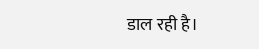डाल रही है।